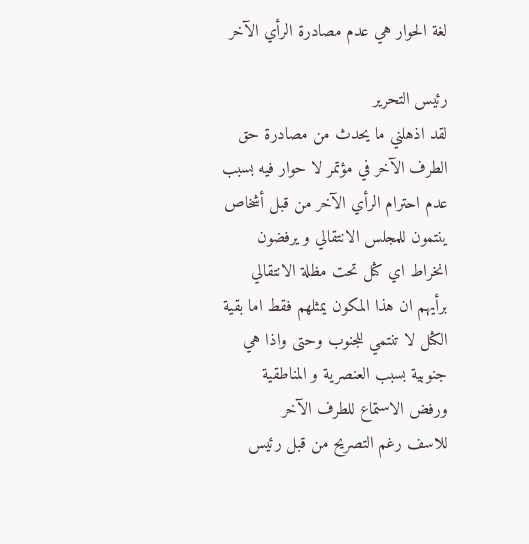لغة الحوار هي عدم مصادرة الرأي الآخر

رئيس التحرير
لقد اذهلني ما يحدث من مصادرة حق الطرف الآخر في مؤتمر لا حوار فيه بسبب عدم احترام الرأي الآخر من قبل أشخاص ينتمون للمجلس الانتقالي و يرفضون انخراط اي كثل تحت مظلة الانتقالي برأيهم ان هذا المكون يمثلهم فقط اما بقية الكثل لا تنتمي للجنوب وحتى واذا هي جنوبية بسبب العنصرية و المناطقية ورفض الاستماع للطرف الآخر
للاسف رغم التصريح من قبل رئيس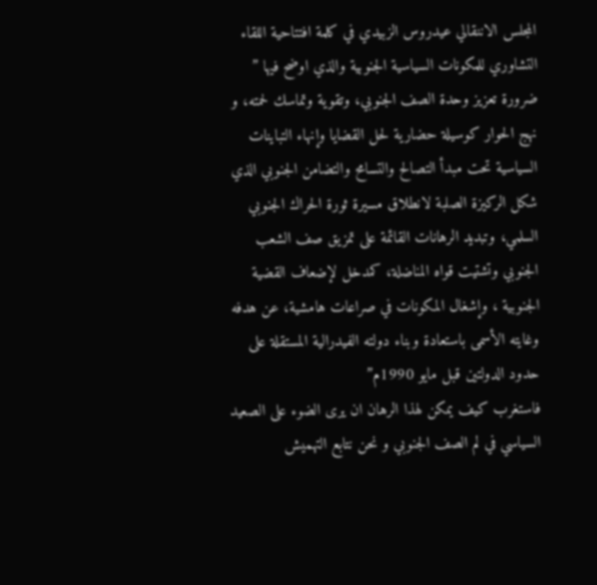المجلس الاننقالي عيدروس الزبيدي في كلمة افتتاحية اللقاء التشاوري للمكونات السياسية الجنوبية والذي اوضح فيها ” ضرورة تعزيز وحدة الصف الجنوبي، وتقوية وتماسك لحمته، و نهج الحوار كوسيلة حضارية لحل القضايا وإنهاء التباينات السياسية تحت مبدأ التصالح والتسامح والتضامن الجنوبي الذي شكل الركيزة الصلبة لانطلاق مسيرة ثورة الحراك الجنوبي السلمي، وتبديد الرهانات القائمة على تمزيق صف الشعب الجنوبي وتشتيت قواه المناضلة، كمدخل لإضعاف القضية الجنوبية ، وإشغال المكونات في صراعات هامشية، عن هدفه وغايته الأسمى باستعادة وبناء دولته الفيدرالية المستقلة على حدود الدولتين قبل مايو 1990م”
فاستغرب كيف يمكن لهذا الرهان ان يرى الضوء على الصعيد السياسي في لم الصف الجنوبي و نحن نتابع التهميش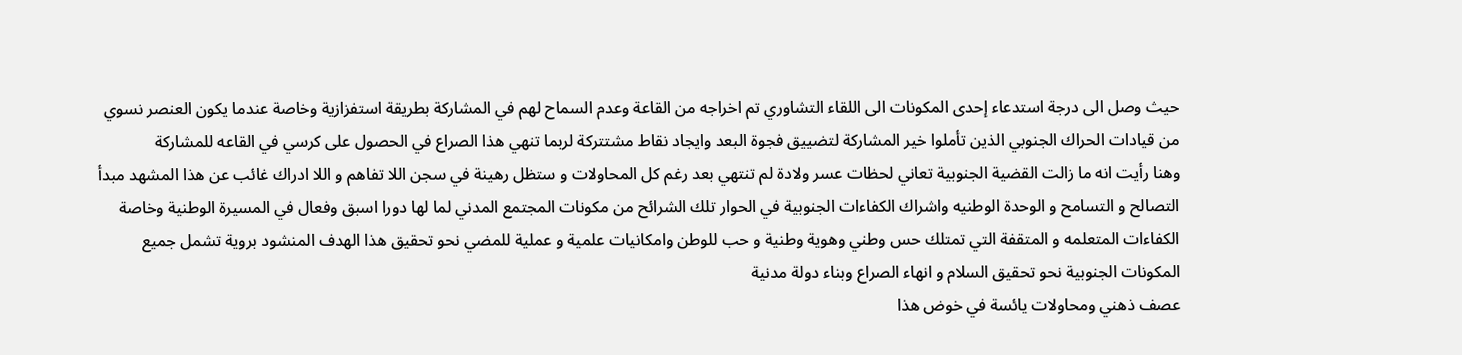حيث وصل الى درجة استدعاء إحدى المكونات الى اللقاء التشاوري تم اخراجه من القاعة وعدم السماح لهم في المشاركة بطريقة استفزازية وخاصة عندما يكون العنصر نسوي من قيادات الحراك الجنوبي الذين تأملوا خير المشاركة لتضييق فجوة البعد وايجاد نقاط مشتتركة لربما تنهي هذا الصراع في الحصول على كرسي في القاعه للمشاركة
وهنا رأيت انه ما زالت القضية الجنوبية تعاني لحظات عسر ولادة لم تنتهي بعد رغم كل المحاولات و ستظل رهينة في سجن اللا تفاهم و اللا ادراك غائب عن هذا المشهد مبدأ التصالح و التسامح و الوحدة الوطنيه واشراك الكفاءات الجنوبية في الحوار تلك الشرائح من مكونات المجتمع المدني لما لها دورا اسبق وفعال في المسيرة الوطنية وخاصة الكفاءات المتعلمه و المتقفة التي تمتلك حس وطني وهوية وطنية و حب للوطن وامكانيات علمية و عملية للمضي نحو تحقيق هذا الهدف المنشود بروية تشمل جميع المكونات الجنوبية نحو تحقيق السلام و انهاء الصراع وبناء دولة مدنية
عصف ذهني ومحاولات يائسة في خوض هذا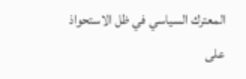المعترك السياسي في ظل الاستحواذ على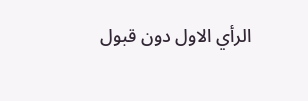الرأي الاول دون قبول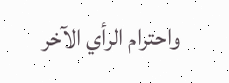واحترام الرأي الآخر